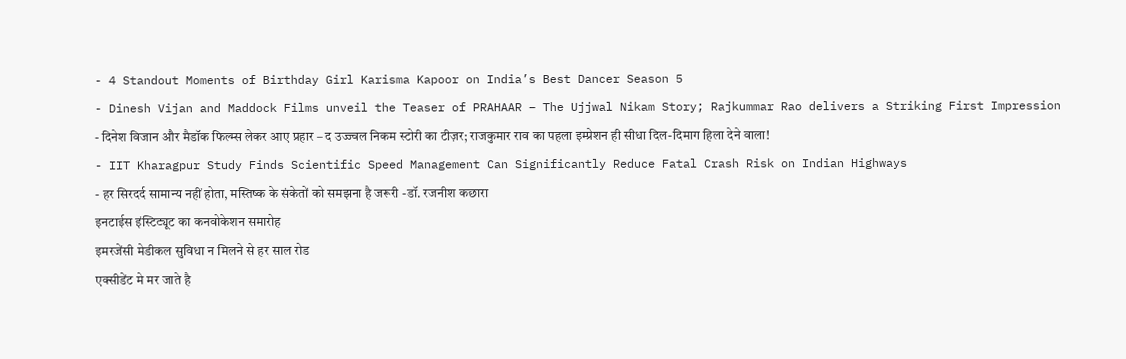- 4 Standout Moments of Birthday Girl Karisma Kapoor on India’s Best Dancer Season 5
- Dinesh Vijan and Maddock Films unveil the Teaser of PRAHAAR – The Ujjwal Nikam Story; Rajkummar Rao delivers a Striking First Impression
- दिनेश विजान और मैडॉक फिल्म्स लेकर आए प्रहार – द उज्ज्वल निकम स्टोरी का टीज़र; राजकुमार राव का पहला इम्प्रेशन ही सीधा दिल-दिमाग हिला देने वाला!
- IIT Kharagpur Study Finds Scientific Speed Management Can Significantly Reduce Fatal Crash Risk on Indian Highways
- हर सिरदर्द सामान्य नहीं होता, मस्तिष्क के संकेतों को समझना है जरूरी -डॉ. रजनीश कछारा
इनटाईस इंस्टिट्यूट का कनवोकेशन समारोह
इमरजेंसी मेडीकल सुविधा न मिलने से हर साल रोड
एक्सीडेंट मे मर जाते है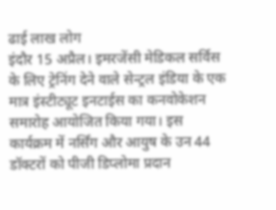ढाई लाख लोग
इंदौर 15 अप्रैल। इमरजेंसी मेडिकल सर्विस के लिए ट्रेनिंग देने वाले सेन्ट्रल इंडिया के एक मात्र इंस्टीट्यूट इनटाईस का कनवोकेशन समारोह आयोजित किया गया। इस कार्यक्रम में नर्सिंग और आयुष के उन 44 डॉक्टरों को पीजी डिप्लोमा प्रदान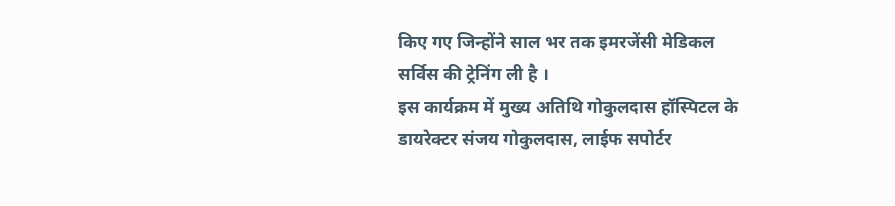किए गए जिन्होंने साल भर तक इमरजेंसी मेडिकल सर्विस की ट्रेनिंग ली है ।
इस कार्यक्रम में मुख्य अतिथि गोकुलदास हॉस्पिटल के डायरेक्टर संजय गोकुलदास, लाईफ सपोर्टर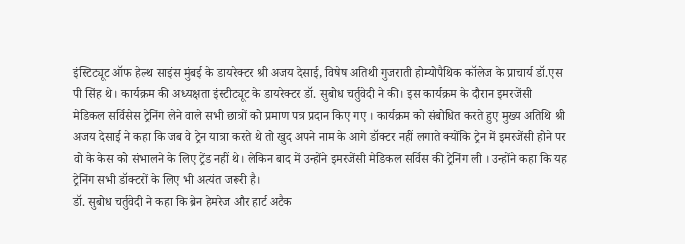इंस्टिट्यूट ऑफ हेल्थ साइंस मुंबई के डायरेक्टर श्री अजय देसाई, विषेष अतिथी गुजराती होम्योपैथिक कॉलेज के प्राचार्य डॉ.एस पी सिंह थे। कार्यक्रम की अध्यक्षता इंस्टीट्यूट के डायरेक्टर डॉ. सुबोध चर्तुवेदी ने की। इस कार्यक्रम के दौरान इमरजेंसी मेडिकल सर्विसेस ट्रेनिंग लेने वाले सभी छात्रों को प्रमाण पत्र प्रदान किए गए । कार्यक्रम को संबोधित करते हुए मुख्य अतिथि श्री अजय देसाई ने कहा कि जब वे ट्रेन यात्रा करते थे तो खुद अपने नाम के आगे डॉक्टर नहीं लगाते क्योंकि ट्रेन में इमरजेंसी होने पर वो के केस को संभालने के लिए ट्रेंड नहीं थे। लेकिन बाद में उन्होंने इमरजेंसी मेडिकल सर्विस की ट्रेनिंग ली । उन्होंने कहा कि यह ट्रेनिंग सभी डॉक्टरों के लिए भी अत्यंत जरूरी है।
डॉ. सुबोध चर्तुवेदी ने कहा कि ब्रेन हेमरेज और हार्ट अटैक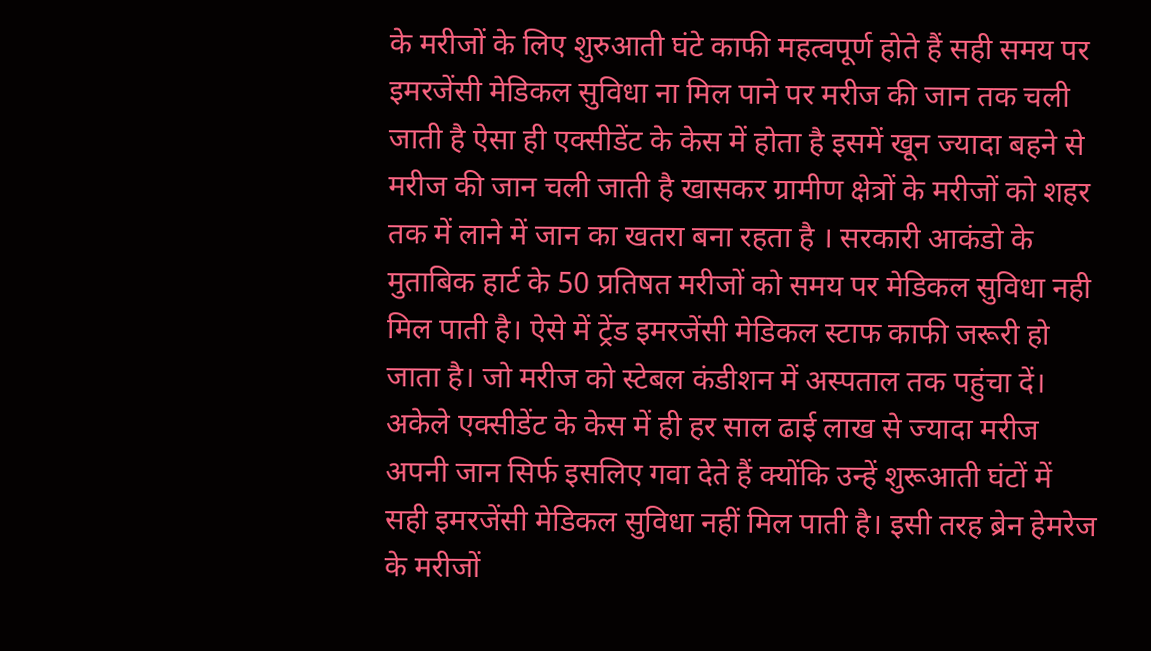के मरीजों के लिए शुरुआती घंटे काफी महत्वपूर्ण होते हैं सही समय पर इमरजेंसी मेडिकल सुविधा ना मिल पाने पर मरीज की जान तक चली जाती है ऐसा ही एक्सीडेंट के केस में होता है इसमें खून ज्यादा बहने से मरीज की जान चली जाती है खासकर ग्रामीण क्षेत्रों के मरीजों को शहर तक में लाने में जान का खतरा बना रहता है । सरकारी आकंडो के मुताबिक हार्ट के 50 प्रतिषत मरीजों को समय पर मेडिकल सुविधा नही मिल पाती है। ऐसे में ट्रेंड इमरजेंसी मेडिकल स्टाफ काफी जरूरी हो जाता है। जो मरीज को स्टेबल कंडीशन में अस्पताल तक पहुंचा दें। अकेले एक्सीडेंट के केस में ही हर साल ढाई लाख से ज्यादा मरीज अपनी जान सिर्फ इसलिए गवा देते हैं क्योंकि उन्हें शुरूआती घंटों में सही इमरजेंसी मेडिकल सुविधा नहीं मिल पाती है। इसी तरह ब्रेन हेमरेज के मरीजों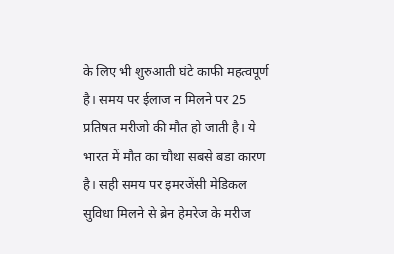के लिए भी शुरुआती घंटे काफी महत्वपूर्ण है। समय पर ईलाज न मिलने पर 25 प्रतिषत मरीजो की मौत हो जाती है। ये भारत में मौत का चौथा सबसे बडा कारण है। सही समय पर इमरजेंसी मेडिकल सुविधा मिलने से ब्रेन हेमरेज के मरीज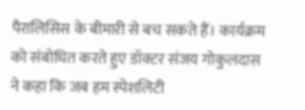पैरालिसिस के बीमारी से बच सकते हैं। कार्यक्रम को संबोधित करते हुए डॉक्टर संजय गोकुलदास ने कहा कि जब हम स्पेशलिटी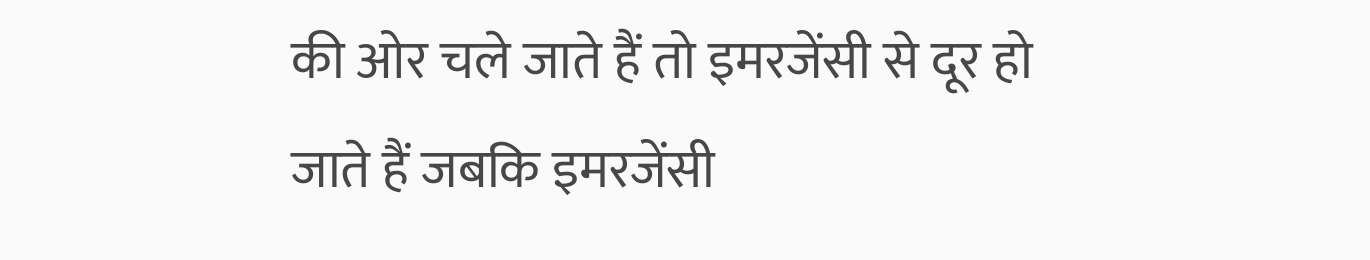की ओर चले जाते हैं तो इमरजेंसी से दूर हो जाते हैं जबकि इमरजेंसी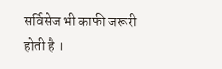सर्विसेज भी काफी जरूरी होती है ।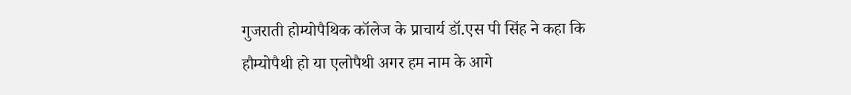गुजराती होम्योपैथिक कॉलेज के प्राचार्य डॉ.एस पी सिंह ने कहा कि हौम्योपैथी हो या एलोपैथी अगर हम नाम के आगे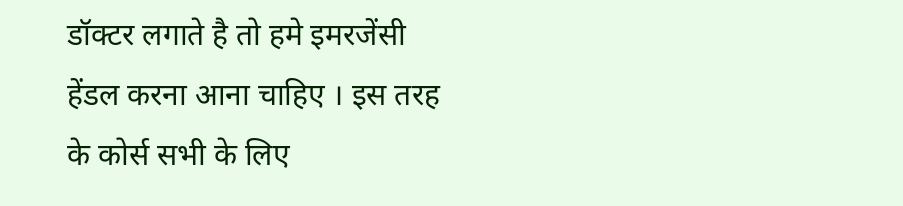डॉक्टर लगाते है तो हमे इमरजेंसी हेंडल करना आना चाहिए । इस तरह के कोर्स सभी के लिए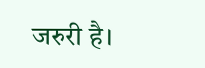जरुरी है।